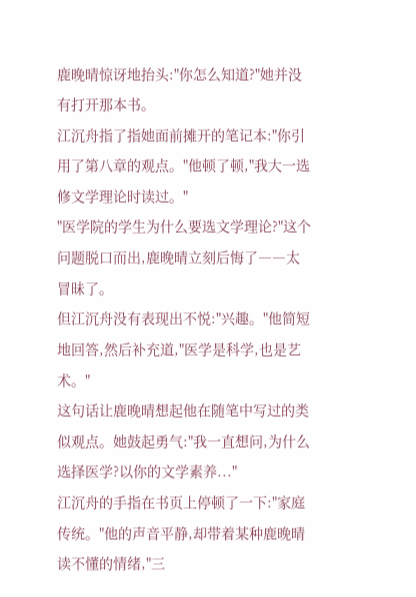鹿晚晴惊讶地抬头:"你怎么知道?"她并没有打开那本书。
江沉舟指了指她面前摊开的笔记本:"你引用了第八章的观点。"他顿了顿,"我大一选修文学理论时读过。"
"医学院的学生为什么要选文学理论?"这个问题脱口而出,鹿晚晴立刻后悔了――太冒昧了。
但江沉舟没有表现出不悦:"兴趣。"他简短地回答,然后补充道,"医学是科学,也是艺术。"
这句话让鹿晚晴想起他在随笔中写过的类似观点。她鼓起勇气:"我一直想问,为什么选择医学?以你的文学素养..."
江沉舟的手指在书页上停顿了一下:"家庭传统。"他的声音平静,却带着某种鹿晚晴读不懂的情绪,"三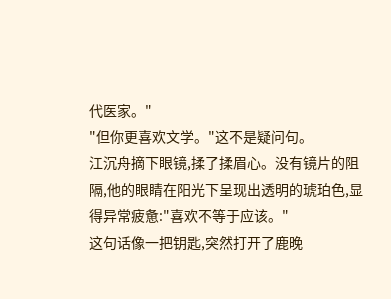代医家。"
"但你更喜欢文学。"这不是疑问句。
江沉舟摘下眼镜,揉了揉眉心。没有镜片的阻隔,他的眼睛在阳光下呈现出透明的琥珀色,显得异常疲惫:"喜欢不等于应该。"
这句话像一把钥匙,突然打开了鹿晚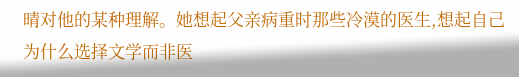晴对他的某种理解。她想起父亲病重时那些冷漠的医生,想起自己为什么选择文学而非医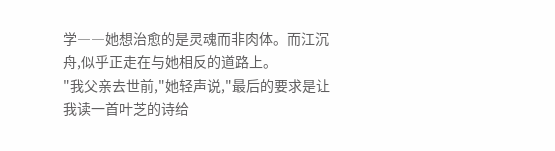学――她想治愈的是灵魂而非肉体。而江沉舟,似乎正走在与她相反的道路上。
"我父亲去世前,"她轻声说,"最后的要求是让我读一首叶芝的诗给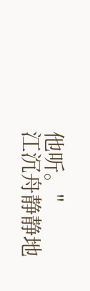他听。"
江沉舟静静地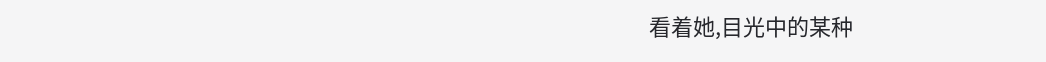看着她,目光中的某种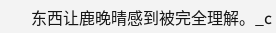东西让鹿晚晴感到被完全理解。_c